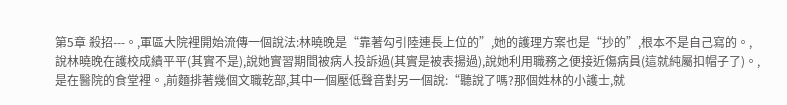第5章 殺招---。,軍區大院裡開始流傳一個說法:林曉晚是“靠著勾引陸連長上位的”,她的護理方案也是“抄的”,根本不是自己寫的。,說林曉晚在護校成績平平(其實不是),說她實習期間被病人投訴過(其實是被表揚過),說她利用職務之便接近傷病員(這就純屬扣帽子了)。,是在醫院的食堂裡。,前麵排著幾個文職乾部,其中一個壓低聲音對另一個說:“聽說了嗎?那個姓林的小護士,就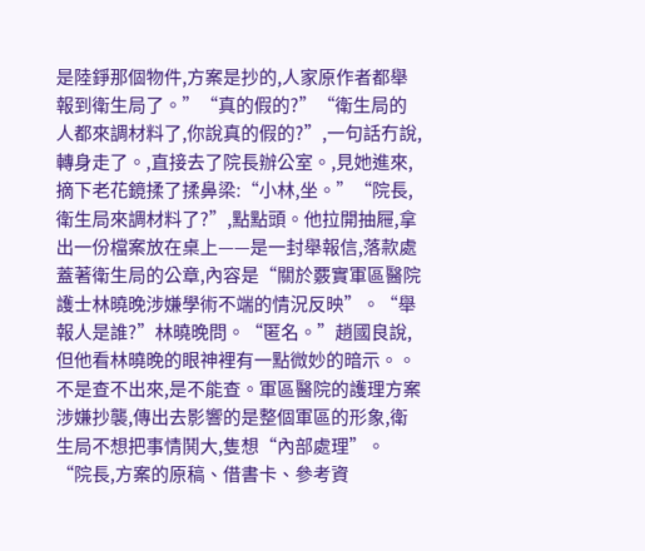是陸錚那個物件,方案是抄的,人家原作者都舉報到衛生局了。”“真的假的?”“衛生局的人都來調材料了,你說真的假的?”,一句話冇說,轉身走了。,直接去了院長辦公室。,見她進來,摘下老花鏡揉了揉鼻梁:“小林,坐。”“院長,衛生局來調材料了?”,點點頭。他拉開抽屜,拿出一份檔案放在桌上——是一封舉報信,落款處蓋著衛生局的公章,內容是“關於覈實軍區醫院護士林曉晚涉嫌學術不端的情況反映”。“舉報人是誰?”林曉晚問。“匿名。”趙國良說,但他看林曉晚的眼神裡有一點微妙的暗示。。不是查不出來,是不能查。軍區醫院的護理方案涉嫌抄襲,傳出去影響的是整個軍區的形象,衛生局不想把事情鬨大,隻想“內部處理”。
“院長,方案的原稿、借書卡、參考資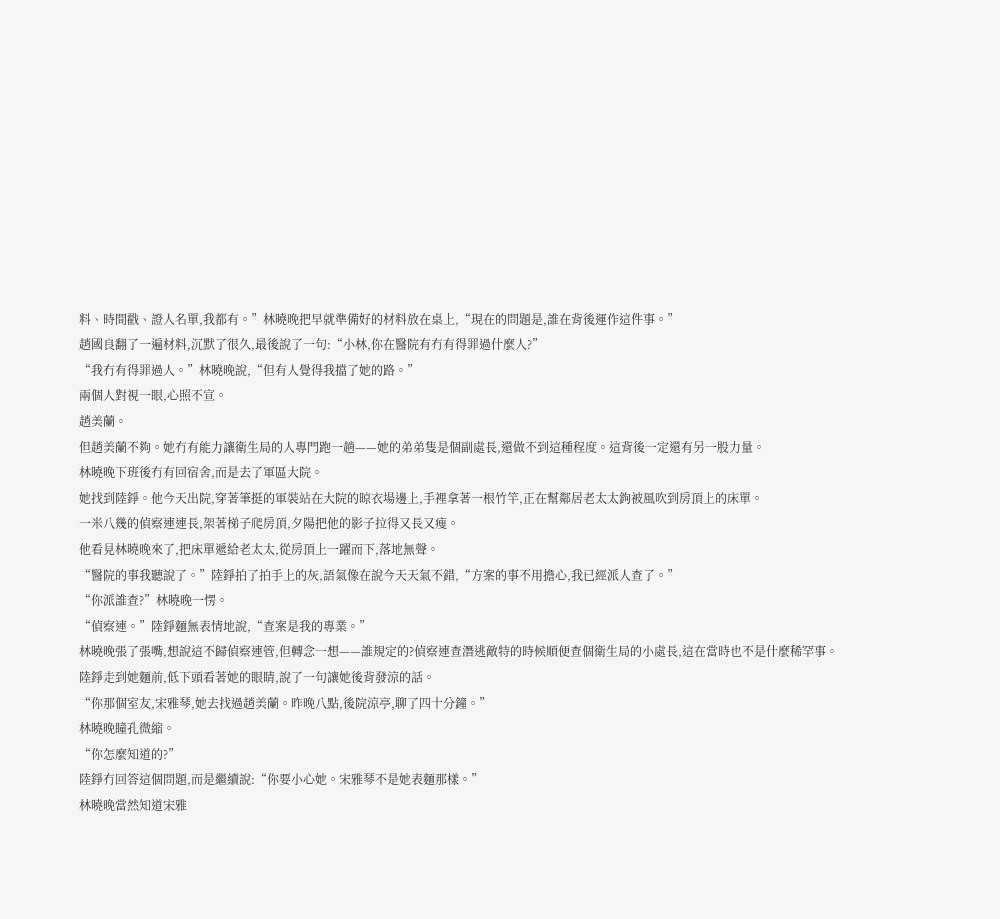料、時間戳、證人名單,我都有。”林曉晚把早就準備好的材料放在桌上,“現在的問題是,誰在背後運作這件事。”
趙國良翻了一遍材料,沉默了很久,最後說了一句:“小林,你在醫院有冇有得罪過什麼人?”
“我冇有得罪過人。”林曉晚說,“但有人覺得我擋了她的路。”
兩個人對視一眼,心照不宣。
趙美蘭。
但趙美蘭不夠。她冇有能力讓衛生局的人專門跑一趟——她的弟弟隻是個副處長,還做不到這種程度。這背後一定還有另一股力量。
林曉晚下班後冇有回宿舍,而是去了軍區大院。
她找到陸錚。他今天出院,穿著筆挺的軍裝站在大院的晾衣場邊上,手裡拿著一根竹竿,正在幫鄰居老太太鉤被風吹到房頂上的床單。
一米八幾的偵察連連長,架著梯子爬房頂,夕陽把他的影子拉得又長又瘦。
他看見林曉晚來了,把床單遞給老太太,從房頂上一躍而下,落地無聲。
“醫院的事我聽說了。”陸錚拍了拍手上的灰,語氣像在說今天天氣不錯,“方案的事不用擔心,我已經派人查了。”
“你派誰查?”林曉晚一愣。
“偵察連。”陸錚麵無表情地說,“查案是我的專業。”
林曉晚張了張嘴,想說這不歸偵察連管,但轉念一想——誰規定的?偵察連查潛逃敵特的時候順便查個衛生局的小處長,這在當時也不是什麼稀罕事。
陸錚走到她麵前,低下頭看著她的眼睛,說了一句讓她後背發涼的話。
“你那個室友,宋雅琴,她去找過趙美蘭。昨晚八點,後院涼亭,聊了四十分鐘。”
林曉晚瞳孔微縮。
“你怎麼知道的?”
陸錚冇回答這個問題,而是繼續說:“你要小心她。宋雅琴不是她表麵那樣。”
林曉晚當然知道宋雅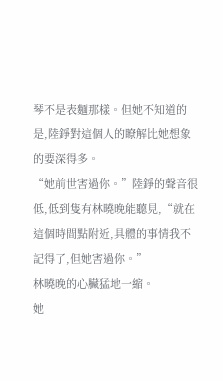琴不是表麵那樣。但她不知道的是,陸錚對這個人的瞭解比她想象的要深得多。
“她前世害過你。”陸錚的聲音很低,低到隻有林曉晚能聽見,“就在這個時間點附近,具體的事情我不記得了,但她害過你。”
林曉晚的心臟猛地一縮。
她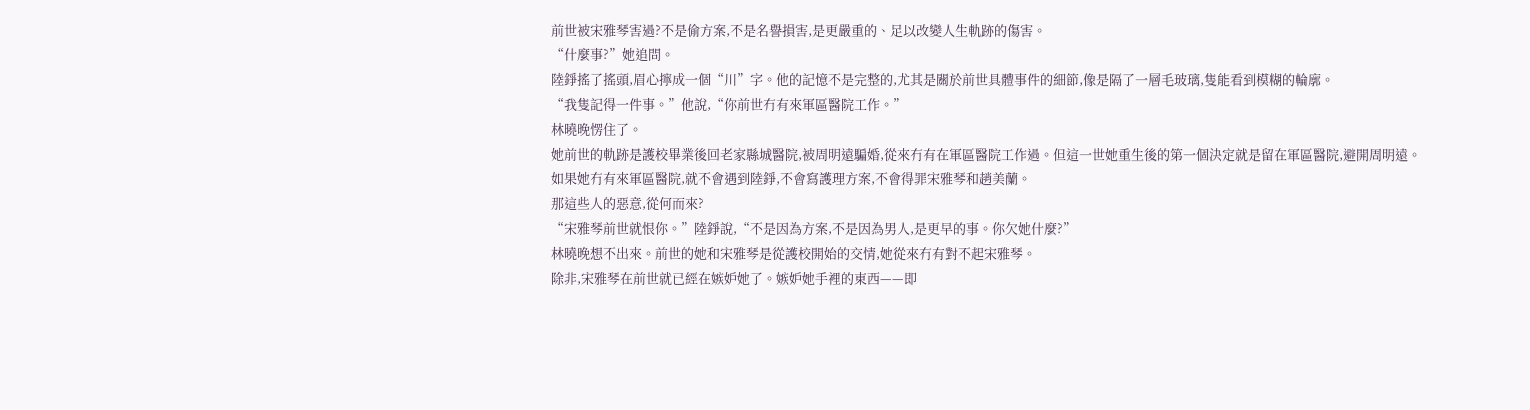前世被宋雅琴害過?不是偷方案,不是名譽損害,是更嚴重的、足以改變人生軌跡的傷害。
“什麼事?”她追問。
陸錚搖了搖頭,眉心擰成一個“川”字。他的記憶不是完整的,尤其是關於前世具體事件的細節,像是隔了一層毛玻璃,隻能看到模糊的輪廓。
“我隻記得一件事。”他說,“你前世冇有來軍區醫院工作。”
林曉晚愣住了。
她前世的軌跡是護校畢業後回老家縣城醫院,被周明遠騙婚,從來冇有在軍區醫院工作過。但這一世她重生後的第一個決定就是留在軍區醫院,避開周明遠。
如果她冇有來軍區醫院,就不會遇到陸錚,不會寫護理方案,不會得罪宋雅琴和趙美蘭。
那這些人的惡意,從何而來?
“宋雅琴前世就恨你。”陸錚說,“不是因為方案,不是因為男人,是更早的事。你欠她什麼?”
林曉晚想不出來。前世的她和宋雅琴是從護校開始的交情,她從來冇有對不起宋雅琴。
除非,宋雅琴在前世就已經在嫉妒她了。嫉妒她手裡的東西——即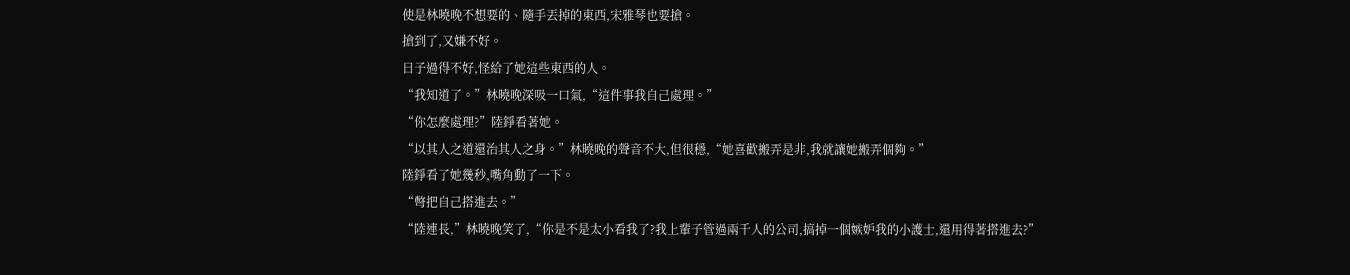使是林曉晚不想要的、隨手丟掉的東西,宋雅琴也要搶。
搶到了,又嫌不好。
日子過得不好,怪給了她這些東西的人。
“我知道了。”林曉晚深吸一口氣,“這件事我自己處理。”
“你怎麼處理?”陸錚看著她。
“以其人之道還治其人之身。”林曉晚的聲音不大,但很穩,“她喜歡搬弄是非,我就讓她搬弄個夠。”
陸錚看了她幾秒,嘴角動了一下。
“彆把自己搭進去。”
“陸連長,”林曉晚笑了,“你是不是太小看我了?我上輩子管過兩千人的公司,搞掉一個嫉妒我的小護士,還用得著搭進去?”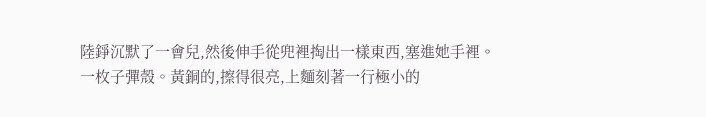陸錚沉默了一會兒,然後伸手從兜裡掏出一樣東西,塞進她手裡。
一枚子彈殼。黃銅的,擦得很亮,上麵刻著一行極小的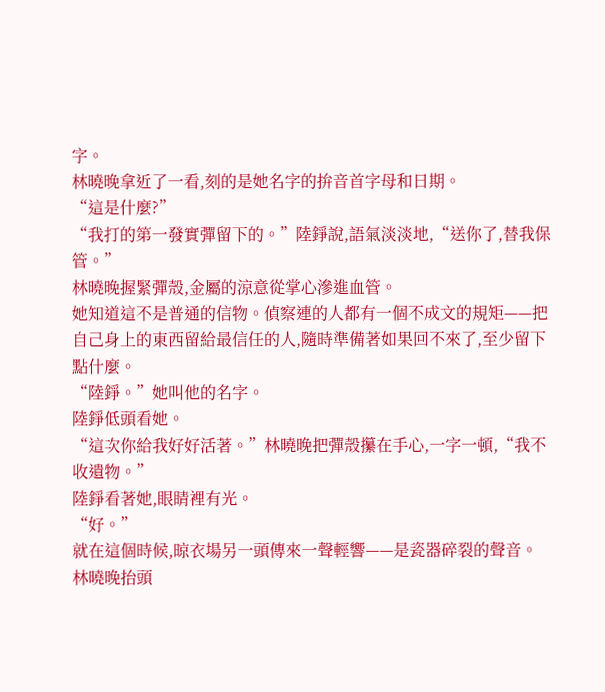字。
林曉晚拿近了一看,刻的是她名字的拚音首字母和日期。
“這是什麼?”
“我打的第一發實彈留下的。”陸錚說,語氣淡淡地,“送你了,替我保管。”
林曉晚握緊彈殼,金屬的涼意從掌心滲進血管。
她知道這不是普通的信物。偵察連的人都有一個不成文的規矩——把自己身上的東西留給最信任的人,隨時準備著如果回不來了,至少留下點什麼。
“陸錚。”她叫他的名字。
陸錚低頭看她。
“這次你給我好好活著。”林曉晚把彈殼攥在手心,一字一頓,“我不收遺物。”
陸錚看著她,眼睛裡有光。
“好。”
就在這個時候,晾衣場另一頭傳來一聲輕響——是瓷器碎裂的聲音。
林曉晚抬頭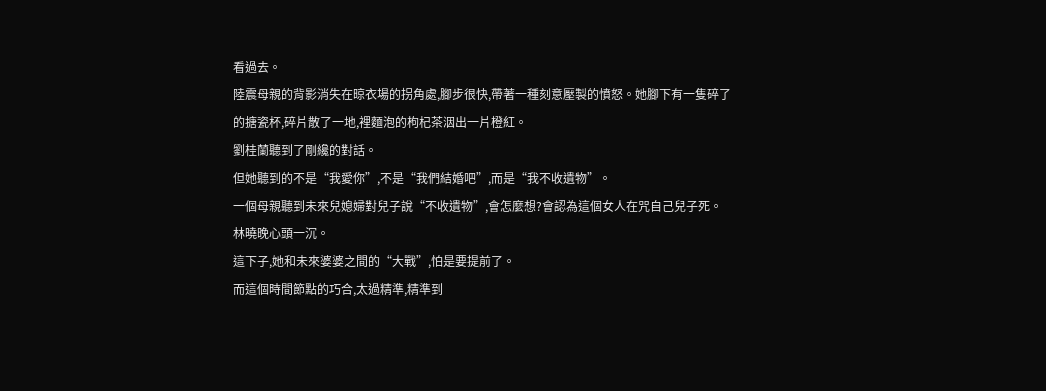看過去。
陸震母親的背影消失在晾衣場的拐角處,腳步很快,帶著一種刻意壓製的憤怒。她腳下有一隻碎了的搪瓷杯,碎片散了一地,裡麵泡的枸杞茶洇出一片橙紅。
劉桂蘭聽到了剛纔的對話。
但她聽到的不是“我愛你”,不是“我們結婚吧”,而是“我不收遺物”。
一個母親聽到未來兒媳婦對兒子說“不收遺物”,會怎麼想?會認為這個女人在咒自己兒子死。
林曉晚心頭一沉。
這下子,她和未來婆婆之間的“大戰”,怕是要提前了。
而這個時間節點的巧合,太過精準,精準到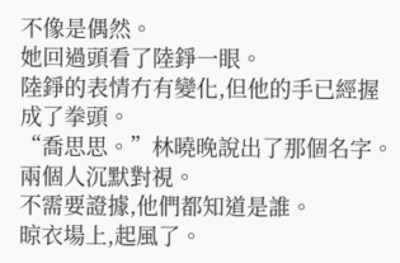不像是偶然。
她回過頭看了陸錚一眼。
陸錚的表情冇有變化,但他的手已經握成了拳頭。
“喬思思。”林曉晚說出了那個名字。
兩個人沉默對視。
不需要證據,他們都知道是誰。
晾衣場上,起風了。